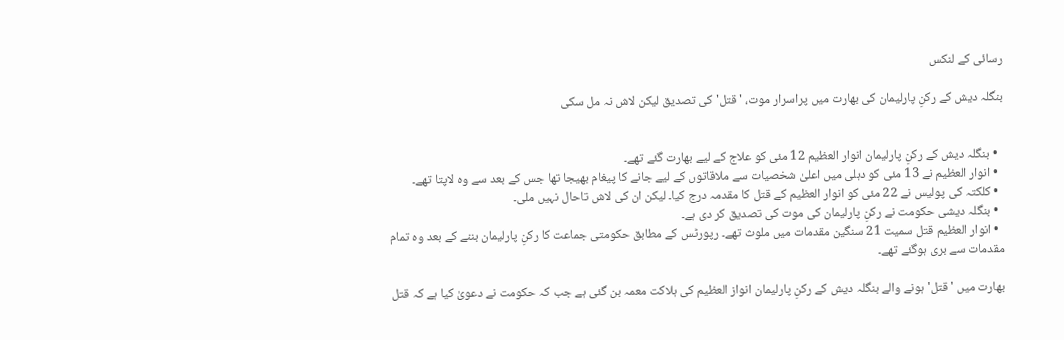رسائی کے لنکس

بنگلہ دیش کے رکنِ پارلیمان کی بھارت میں پراسرار موت، 'قتل' کی تصدیق لیکن لاش نہ مل سکی


  • بنگلہ دیش کے رکنِ پارلیمان انوار العظیم 12 مئی کو علاج کے لیے بھارت گئے تھے۔
  • انوار العظیم نے 13 مئی کو دہلی میں اعلیٰ شخصیات سے ملاقاتوں کے لیے جانے کا پیغام بھیجا تھا جس کے بعد سے وہ لاپتا تھے۔
  • کلکتہ کی پولیس نے 22 مئی کو انوار العظیم کے قتل کا مقدمہ درج کیا۔ لیکن ان کی لاش تاحال نہیں ملی۔
  • بنگلہ دیشی حکومت نے رکنِ پارلیمان کی موت کی تصدیق کر دی ہے۔
  • انوار العظیم قتل سمیت 21 سنگین مقدمات میں ملوث تھے۔ رپورٹس کے مطابق حکومتی جماعت کا رکنِ پارلیمان بننے کے بعد وہ تمام مقدمات سے بری ہوگئے تھے۔

بھارت میں 'قتل' ہونے والے بنگلہ دیش کے رکنِ پارلیمان انواز العظیم کی ہلاکت معمہ بن گئی ہے جب کہ حکومت نے دعویٰ کیا ہے کہ قتل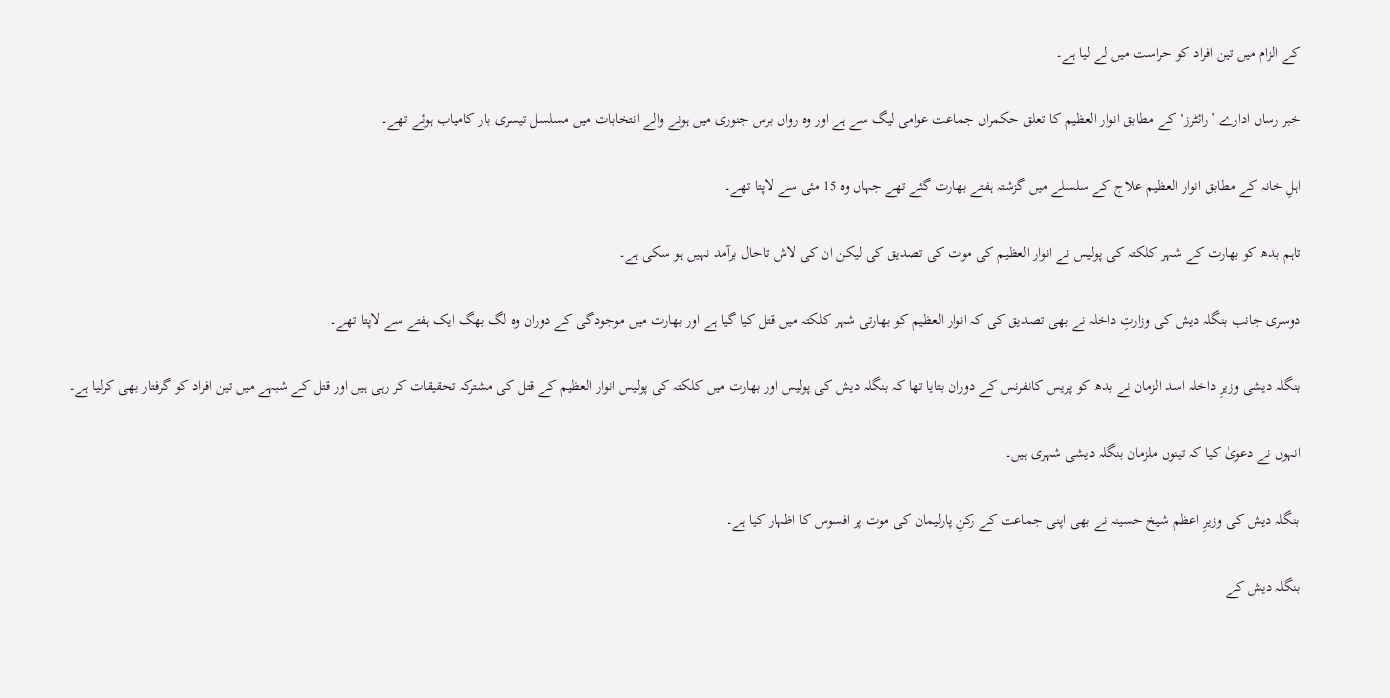کے الزام میں تین افراد کو حراست میں لے لیا ہے۔

خبر رساں ادارے ’رائٹرز‘ کے مطابق انوار العظیم کا تعلق حکمراں جماعت عوامی لیگ سے ہے اور وہ رواں برس جنوری میں ہونے والے انتخابات میں مسلسل تیسری بار کامیاب ہوئے تھے۔

اہلِ خانہ کے مطابق انوار العظیم علاج کے سلسلے میں گزشتہ ہفتے بھارت گئے تھے جہاں وہ 15 مئی سے لاپتا تھے۔

تاہم بدھ کو بھارت کے شہر کلکتہ کی پولیس نے انوار العظیم کی موت کی تصدیق کی لیکن ان کی لاش تاحال برآمد نہیں ہو سکی ہے۔

دوسری جانب بنگلہ دیش کی وزارتِ داخلہ نے بھی تصدیق کی کہ انوار العظیم کو بھارتی شہر کلکتہ میں قتل کیا گیا ہے اور بھارت میں موجودگی کے دوران وہ لگ بھگ ایک ہفتے سے لاپتا تھے۔

بنگلہ دیشی وزیرِ داخلہ اسد الزمان نے بدھ کو پریس کانفرنس کے دوران بتایا تھا کہ بنگلہ دیش کی پولیس اور بھارت میں کلکتہ کی پولیس انوار العظیم کے قتل کی مشترکہ تحقیقات کر رہی ہیں اور قتل کے شبہے میں تین افراد کو گرفتار بھی کرلیا ہے۔

انہوں نے دعویٰ کیا کہ تینوں ملزمان بنگلہ دیشی شہری ہیں۔

بنگلہ دیش کی وزیرِ اعظم شیخ حسینہ نے بھی اپنی جماعت کے رکنِ پارلیمان کی موت پر افسوس کا اظہار کیا ہے۔

بنگلہ دیش کے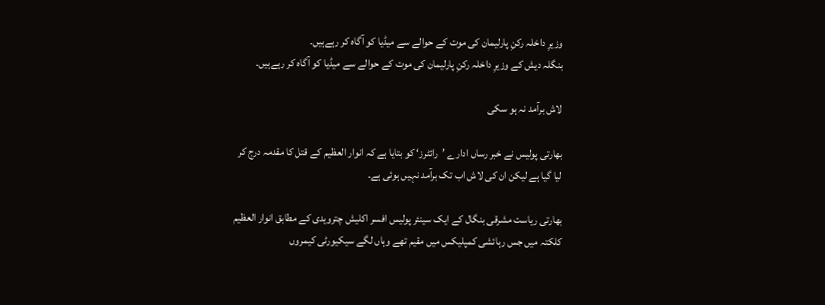وزیرِ داخلہ رکنِ پارلیمان کی موت کے حوالے سے میڈیا کو آگاہ کر رہےہیں۔
بنگلہ دیش کے وزیرِ داخلہ رکنِ پارلیمان کی موت کے حوالے سے میڈیا کو آگاہ کر رہےہیں۔

لاش برآمد نہ ہو سکی

بھارتی پولیس نے خبر رساں ادارے ’رائٹرز‘ کو بتایا ہے کہ انوار العظیم کے قتل کا مقدمہ درج کر لیا گیا ہے لیکن ان کی لاش اب تک برآمد نہیں ہوئی ہے۔

بھارتی ریاست مشرقی بنگال کے ایک سینئر پولیس افسر اکلیش چترویدی کے مطابق انوار العظیم کلکتہ میں جس رہائشی کمپلیکس میں مقیم تھے وہاں لگے سیکیورٹی کیمروں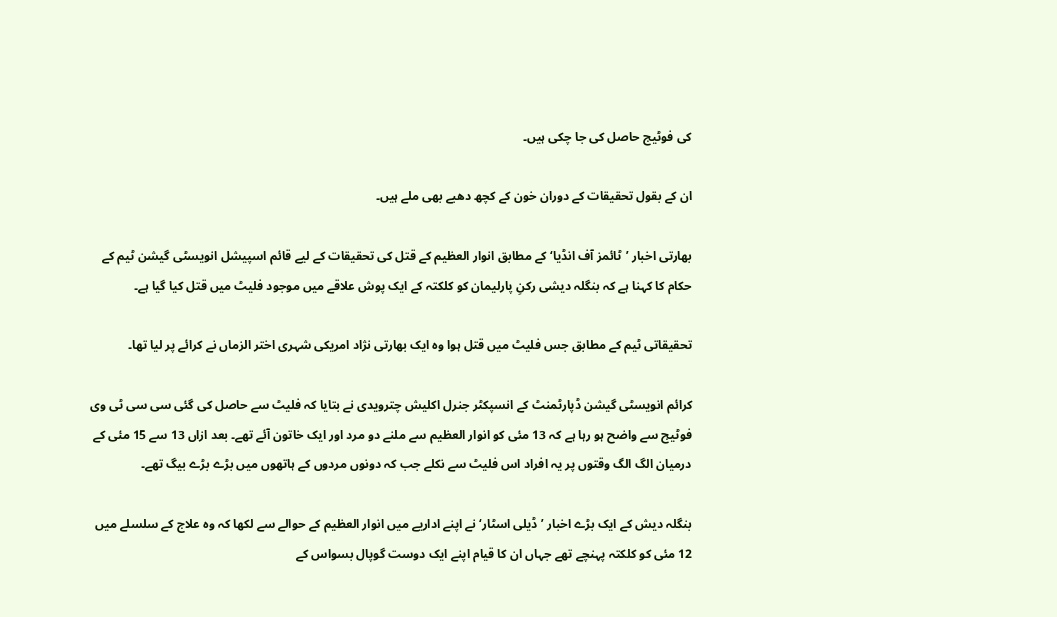کی فوٹیج حاصل کی جا چکی ہیں۔

ان کے بقول تحقیقات کے دوران خون کے کچھ دھبے بھی ملے ہیں۔

بھارتی اخبار ’ٹائمز آف انڈیا‘ کے مطابق انوار العظیم کے قتل کی تحقیقات کے لیے قائم اسپیشل انویسٹی گیشن ٹیم کے حکام کا کہنا ہے کہ بنگلہ دیشی رکنِ پارلیمان کو کلکتہ کے ایک پوش علاقے میں موجود فلیٹ میں قتل کیا گیا ہے۔

تحقیقاتی ٹیم کے مطابق جس فلیٹ میں قتل ہوا وہ ایک بھارتی نژاد امریکی شہری اختر الزماں نے کرائے پر لیا تھا۔

کرائم انویسٹی گیشن ڈپارٹمنٹ کے انسپکٹر جنرل اکلیش چترویدی نے بتایا کہ فلیٹ سے حاصل کی گئی سی سی ٹی وی فوٹیج سے واضح ہو رہا ہے کہ 13 مئی کو انوار العظیم سے ملنے دو مرد اور ایک خاتون آئے تھے۔ بعد ازاں 13 سے 15 مئی کے درمیان الگ الگ وقتوں پر یہ افراد اس فلیٹ سے نکلے جب کہ دونوں مردوں کے ہاتھوں میں بڑے بڑے بیگ تھے۔

بنگلہ دیش کے ایک بڑے اخبار ’ڈیلی اسٹار‘ نے اپنے اداریے میں انوار العظیم کے حوالے سے لکھا کہ وہ علاج کے سلسلے میں 12 مئی کو کلکتہ پہنچے تھے جہاں ان کا قیام اپنے ایک دوست گوپال بسواس کے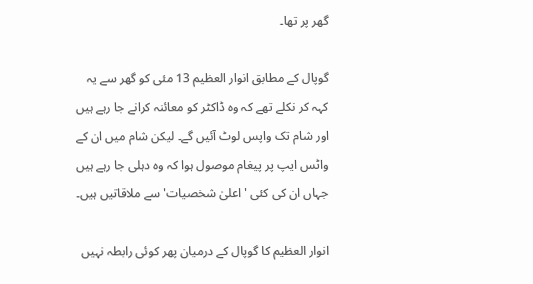گھر پر تھا۔

گوپال کے مطابق انوار العظیم 13 مئی کو گھر سے یہ کہہ کر نکلے تھے کہ وہ ڈاکٹر کو معائنہ کرانے جا رہے ہیں اور شام تک واپس لوٹ آئیں گے۔ لیکن شام میں ان کے واٹس ایپ پر پیغام موصول ہوا کہ وہ دہلی جا رہے ہیں جہاں ان کی کئی 'اعلیٰ شخصیات' سے ملاقاتیں ہیں۔

انوار العظیم کا گوپال کے درمیان پھر کوئی رابطہ نہیں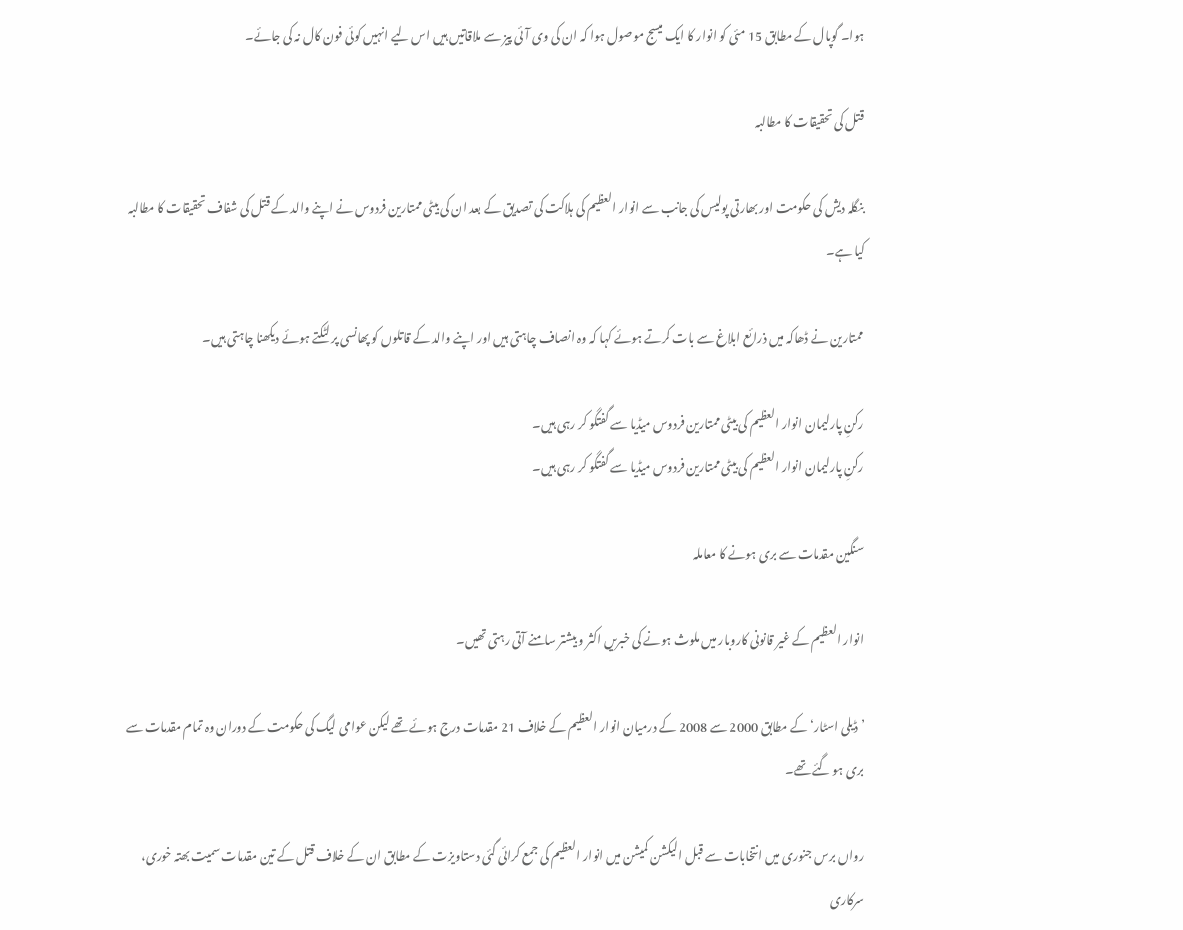ہوا۔ گوپال کے مطابق 15 مئی کو انوار کا ایک میسج موصول ہوا کہ ان کی وی آئی پیز سے ملاقاتیں ہیں اس لیے انہیں کوئی فون کال نہ کی جائے۔

قتل کی تحقیقات کا مطالبہ

بنگلہ دیش کی حکومت اور بھارتی پولیس کی جانب سے انوار العظیم کی ہلاکت کی تصدیق کے بعد ان کی بیٹی ممتارین فردوس نے اپنے والد کے قتل کی شفاف تحقیقات کا مطالبہ کیا ہے۔

ممتارین نے ڈھاکہ میں ذرائع ابلاغ سے بات کرتے ہوئے کہا کہ وہ انصاف چاہتی ہیں اور اپنے والد کے قاتلوں کو پھانسی پر لٹکتے ہوئے دیکھنا چاہتی ہیں۔

رکنِ پارلیمان انوار العظیم کی بیٹی ممتارین فردوس میڈیا سے گفتگو کر رہی ہیں۔
رکنِ پارلیمان انوار العظیم کی بیٹی ممتارین فردوس میڈیا سے گفتگو کر رہی ہیں۔

سنگین مقدمات سے بری ہونے کا معاملہ

انوار العظیم کے غیر قانونی کاروبار میں ملوث ہونے کی خبریں اکثر و بیشتر سامنے آتی رہتی تھیں۔

’ڈیلی اسٹار‘ کے مطابق 2000 سے 2008 کے درمیان انوار العظیم کے خلاف 21 مقدمات درج ہوئے تھے لیکن عوامی لیگ کی حکومت کے دوران وہ تمام مقدمات سے بری ہو گئے تھے۔

رواں برس جنوری میں انتخابات سے قبل الیکشن کمیشن میں انوار العظیم کی جمع کرائی گئی دستاویزت کے مطابق ان کے خلاف قتل کے تین مقدمات سمیت بھتہ خوری، سرکاری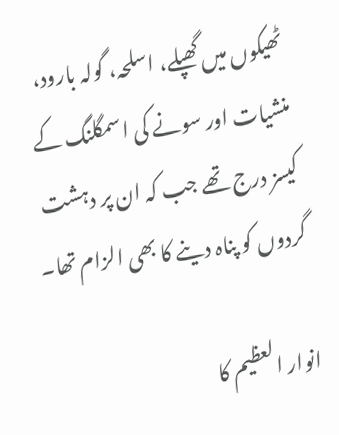ٹھیکوں میں گھپلے، اسلحہ، گولہ بارود، منشیات اور سونے کی اسمگلنگ کے کیسز درج تھے جب کہ ان پر دہشت گردوں کو پناہ دینے کا بھی الزام تھا۔

انوار العظیم کا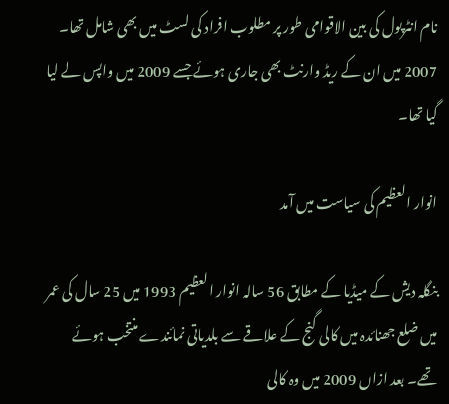نام انٹرپول کی بین الاقوامی طور پر مطلوب افراد کی لسٹ میں بھی شامل تھا۔ 2007 میں ان کے ریڈ وارنٹ بھی جاری ہوئے جسے 2009 میں واپس لے لیا گیا تھا۔

انوار العظیم کی سیاست میں آمد

بنگلہ دیش کے میڈیا کے مطابق 56 سالہ انوار العظیم 1993 میں 25 سال کی عمر میں ضلع جھنائدہ میں کالی گنج کے علاقے سے بلدیاتی نمائندے منتخب ہوئے تھے۔ بعد ازاں 2009 میں وہ کالی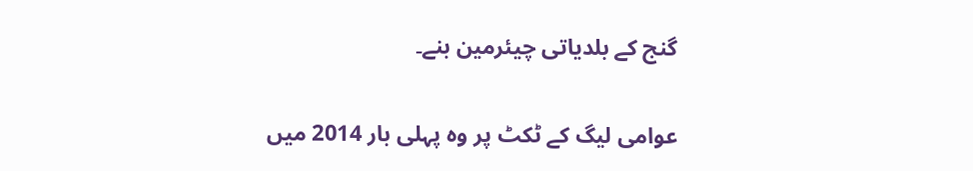گنج کے بلدیاتی چیئرمین بنے۔

عوامی لیگ کے ٹکٹ پر وہ پہلی بار 2014 میں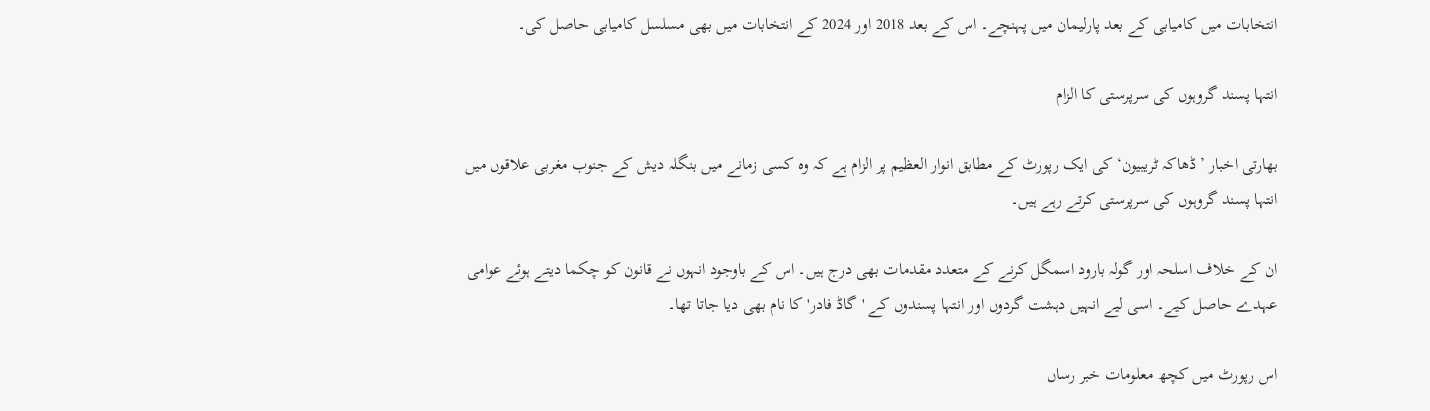انتخابات میں کامیابی کے بعد پارلیمان میں پہنچے۔ اس کے بعد 2018 اور 2024 کے انتخابات میں بھی مسلسل کامیابی حاصل کی۔

انتہا پسند گروہوں کی سرپرستی کا الزام

بھارتی اخبار ’ڈھاکہ ٹریبیون‘ کی ایک رپورٹ کے مطابق انوار العظیم پر الزام ہے کہ وہ کسی زمانے میں بنگلہ دیش کے جنوب مغربی علاقوں میں انتہا پسند گروہوں کی سرپرستی کرتے رہے ہیں۔

ان کے خلاف اسلحہ اور گولہ بارود اسمگل کرنے کے متعدد مقدمات بھی درج ہیں۔ اس کے باوجود انہوں نے قانون کو چکما دیتے ہوئے عوامی عہدے حاصل کیے۔ اسی لیے انہیں دہشت گردوں اور انتہا پسندوں کے 'گاڈ فادر' کا نام بھی دیا جاتا تھا۔

اس رپورٹ میں کچھ معلومات خبر رساں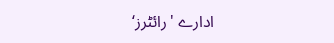ادارے 'رائٹرز‘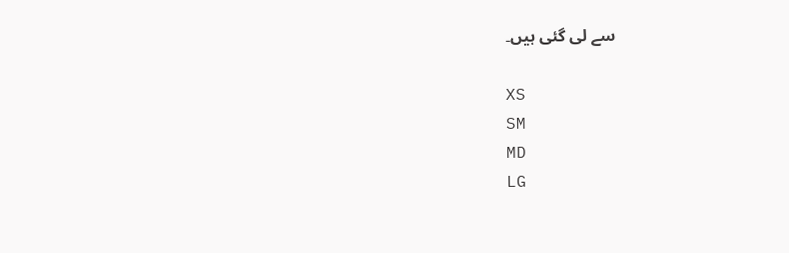سے لی گئی ہیں۔

XS
SM
MD
LG